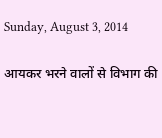Sunday, August 3, 2014

आयकर भरने वालों से विभाग की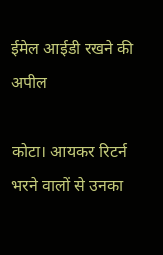ईमेल आईडी रखने की अपील

कोटा। आयकर रिटर्न भरने वालों से उनका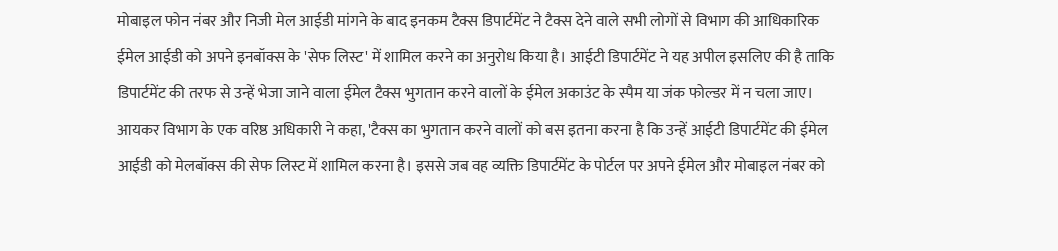मोबाइल फोन नंबर और निजी मेल आईडी मांगने के बाद इनकम टैक्स डिपार्टमेंट ने टैक्स देने वाले सभी लोगों से विभाग की आधिकारिक ईमेल आईडी को अपने इनबॉक्स के 'सेफ लिस्ट' में शामिल करने का अनुरोध किया है। आईटी डिपार्टमेंट ने यह अपील इसलिए की है ताकि डिपार्टमेंट की तरफ से उन्हें भेजा जाने वाला ईमेल टैक्स भुगतान करने वालों के ईमेल अकाउंट के स्पैम या जंक फोल्डर में न चला जाए। आयकर विभाग के एक वरिष्ठ अधिकारी ने कहा, 'टैक्स का भुगतान करने वालों को बस इतना करना है कि उन्हें आईटी डिपार्टमेंट की ईमेल आईडी को मेलबॉक्स की सेफ लिस्ट में शामिल करना है। इससे जब वह व्यक्ति डिपार्टमेंट के पोर्टल पर अपने ईमेल और मोबाइल नंबर को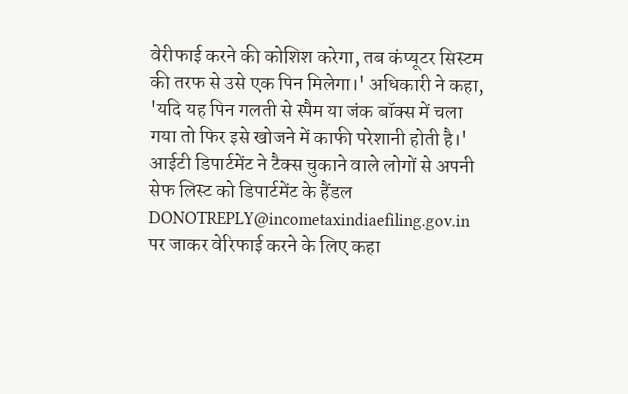वेरीफाई करने की कोशिश करेगा, तब कंप्यूटर सिस्टम की तरफ से उसे एक पिन मिलेगा।' अधिकारी ने कहा, 'यदि यह पिन गलती से स्पैम या जंक बॉक्स में चला गया तो फिर इसे खोजने में काफी परेशानी होती है।'
आईटी डिपार्टमेंट ने टैक्स चुकाने वाले लोगों से अपनी सेफ लिस्ट को डिपार्टमेंट के हैंडल DONOTREPLY@incometaxindiaefiling.gov.in पर जाकर वेरिफाई करने के लिए कहा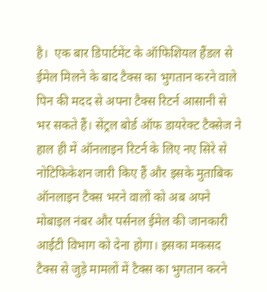है।  एक बार डिपार्टमेंट के ऑफिशियल हैंडल से ईमेल मिलने के बाद टैक्स का भुगतान करने वाले पिन की मदद से अपना टैक्स रिटर्न आसानी से भर सकते हैं। सेंट्रल बोर्ड ऑफ डायरेक्ट टैक्सेज ने हाल ही में ऑनलाइन रिटर्न के लिए नए सिरे से नोटिफिकेशन जारी किए हैं और इसके मुताबिक ऑनलाइन टैक्स भरने वालों को अब अपने मोबाइल नंबर और पर्सनल ईमेल की जानकारी आईटी विभाग को देना होगा। इसका मकसद टैक्स से जुड़े मामलों में टैक्स का भुगतान करने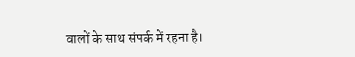वालों के साथ संपर्क में रहना है।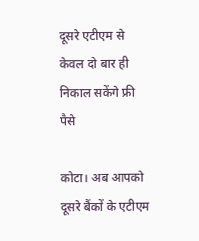दूसरे एटीएम से केवल दो बार ही निकाल सकेंगे फ्री पैसे

कोटा। अब आपको दूसरे बैंकों के एटीएम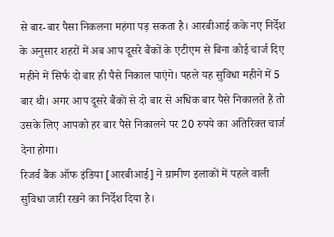से बार-बार पैसा निकलना महंगा पड़ सकता है। आरबीआई कके नए निर्देश के अनुसार शहरों में अब आप दूसरे बैंकों के एटीएम से बिना कोई चार्ज दिए महीने में सिर्फ दो बार ही पैसे निकाल पाएंगे। पहले यह सुविधा महीने में 5 बार थी। अगर आप दूसरे बैंकों से दो बार से अधिक बार पैसे निकालते हैं तो उसके लिए आपको हर बार पैसे निकालने पर 20 रुपये का अतिरिक्त चार्ज देना होगा।
रिजर्व बैंक ऑफ इंडिया [आरबीआई] ने ग्रामीण इलाकों में पहले वाली सुविधा जारी रखने का निर्देश दिया है।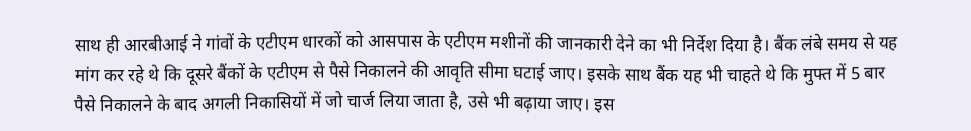साथ ही आरबीआई ने गांवों के एटीएम धारकों को आसपास के एटीएम मशीनों की जानकारी देने का भी निर्देश दिया है। बैंक लंबे समय से यह मांग कर रहे थे कि दूसरे बैंकों के एटीएम से पैसे निकालने की आवृति सीमा घटाई जाए। इसके साथ बैंक यह भी चाहते थे कि मुफ्त में 5 बार पैसे निकालने के बाद अगली निकासियों में जो चार्ज लिया जाता है, उसे भी बढ़ाया जाए। इस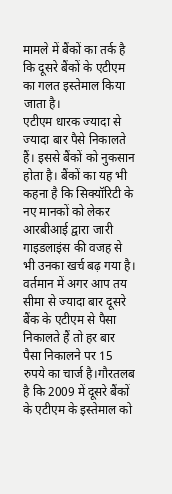मामले में बैंकों का तर्क है कि दूसरे बैंकों के एटीएम का गलत इस्तेमाल किया जाता है।
एटीएम धारक ज्यादा से ज्यादा बार पैसे निकालते हैं। इससे बैंकों को नुकसान होता है। बैंकों का यह भी कहना है कि सिक्यॉरिटी के नए मानकों को लेकर आरबीआई द्वारा जारी गाइडलाइंस की वजह से भी उनका खर्च बढ़ गया है। वर्तमान में अगर आप तय सीमा से ज्यादा बार दूसरे बैंक के एटीएम से पैसा निकालते हैं तो हर बार पैसा निकालने पर 15 रुपये का चार्ज है।गौरतलब है कि 2009 में दूसरे बैंकों के एटीएम के इस्तेमाल को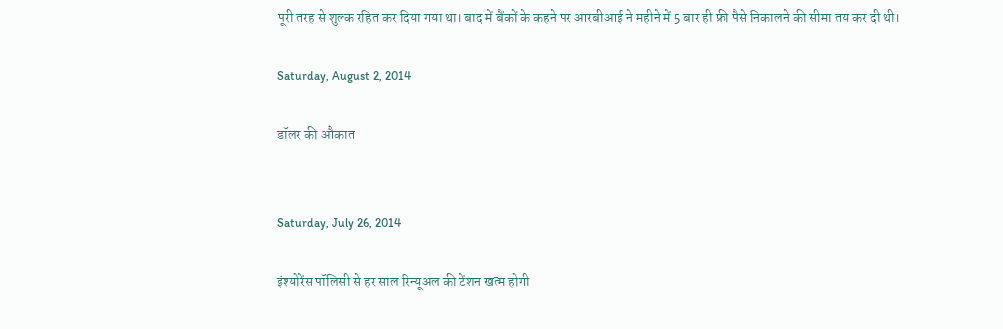पूरी तरह से शुल्क रहित कर दिया गया था। बाद में बैंकों के कहने पर आरबीआई ने महीने में 5 बार ही फ्री पैसे निकालने की सीमा तय कर दी थी।

Saturday, August 2, 2014

डॉलर की औकात


Saturday, July 26, 2014

इंश्योरेंस पॉलिसी से हर साल रिन्यूअल की टेंशन खत्म होगी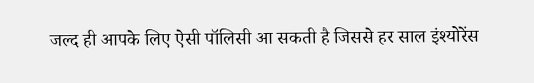जल्द ही आपके लिए ऐसी पॉलिसी आ सकती है जिससे हर साल इंश्योरेंस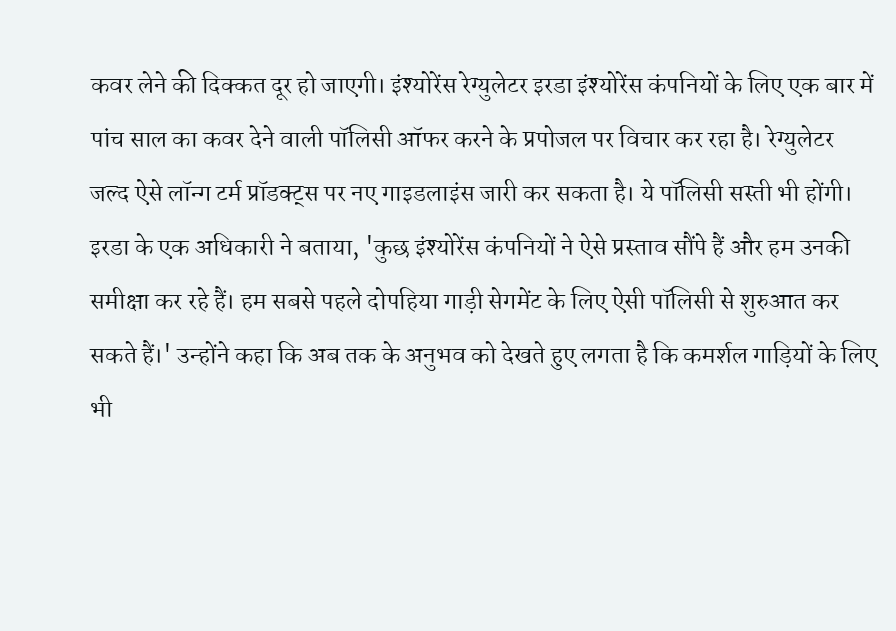कवर लेने की दिक्कत दूर हो जाएगी। इंश्योरेंस रेग्युलेटर इरडा इंश्योरेंस कंपनियों के लिए एक बार में पांच साल का कवर देने वाली पॉलिसी ऑफर करने के प्रपोजल पर विचार कर रहा है। रेग्युलेटर जल्द ऐसे लॉन्ग टर्म प्रॉडक्ट्स पर नए गाइडलाइंस जारी कर सकता है। ये पॉलिसी सस्ती भी होंगी।
इरडा के एक अधिकारी ने बताया, 'कुछ इंश्योरेंस कंपनियों ने ऐसे प्रस्ताव सौंपे हैं और हम उनकी समीक्षा कर रहे हैं। हम सबसे पहले दोपहिया गाड़ी सेगमेंट के लिए ऐसी पॉलिसी से शुरुआत कर सकते हैं।' उन्होंने कहा कि अब तक के अनुभव को देखते हुए लगता है कि कमर्शल गाड़ियों के लिए भी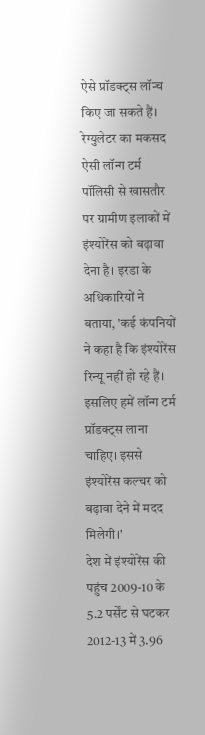ऐसे प्रॉडक्ट्स लॉन्च किए जा सकते हैं। रेग्युलेटर का मकसद ऐसी लॉन्ग टर्म पॉलिसी से खासतौर पर ग्रामीण इलाकों में इंश्योरेंस को बढ़ावा देना है। इरडा के अधिकारियों ने बताया, 'कई कंपनियों ने कहा है कि इंश्योरेंस रिन्यू नहीं हो रहे हैं। इसलिए हमें लॉन्ग टर्म प्रॉडक्ट्स लाना चाहिए। इससे इंश्योरेंस कल्चर को बढ़ावा देने में मदद मिलेगी।'
देश में इंश्योरेंस की पहुंच 2009-10 के 5.2 पर्सेंट से घटकर 2012-13 में 3.96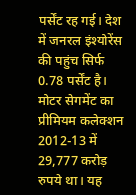पर्सेंट रह गई। देश में जनरल इंश्योरेंस की पहुंच सिर्फ 0.78 पर्सेंट है। मोटर सेगमेंट का प्रीमियम कलेक्शन 2012-13 में 29,777 करोड़ रुपये था। यह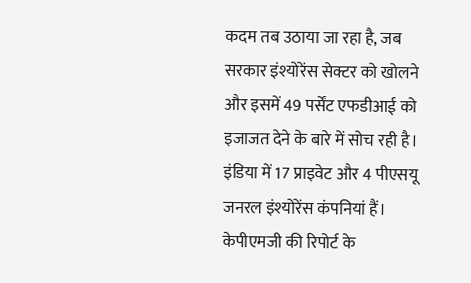कदम तब उठाया जा रहा है, जब सरकार इंश्योरेंस सेक्टर को खोलने और इसमें 49 पर्सेंट एफडीआई को इजाजत देने के बारे में सोच रही है। इंडिया में 17 प्राइवेट और 4 पीएसयू जनरल इंश्योरेंस कंपनियां हैं।
केपीएमजी की रिपोर्ट के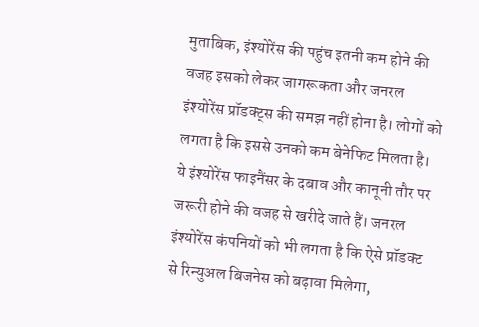मुताबिक, इंश्योरेंस की पहुंच इतनी कम होने की वजह इसको लेकर जागरूकता और जनरल इंश्योरेंस प्रॉडक्ट्स की समझ नहीं होना है। लोगों को लगता है कि इससे उनको कम बेनेफिट मिलता है। ये इंश्योरेंस फाइनैंसर के दबाव और कानूनी तौर पर जरूरी होने की वजह से खरीदे जाते हैं। जनरल इंश्योरेंस कंपनियों को भी लगता है कि ऐसे प्रॉडक्ट से रिन्युअल बिजनेस को बढ़ावा मिलेगा,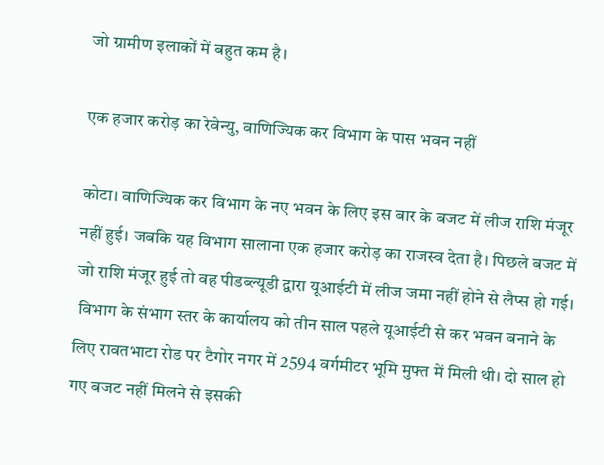जो ग्रामीण इलाकों में बहुत कम है।

एक हजार करोड़ का रेवेन्यु, वाणिज्यिक कर विभाग के पास भवन नहीं

कोटा। वाणिज्यिक कर विभाग के नए भवन के लिए इस बार के बजट में लीज राशि मंजूर नहीं हुई। जबकि यह विभाग सालाना एक हजार करोड़ का राजस्व देता है। पिछले बजट में जो राशि मंजूर हुई तो वह पीडब्ल्यूडी द्वारा यूआईटी में लीज जमा नहीं होने से लैप्स हो गई।
 विभाग के संभाग स्तर के कार्यालय को तीन साल पहले यूआईटी से कर भवन बनाने के लिए रावतभाटा रोड पर टैगोर नगर में 2594 वर्गमीटर भूमि मुफ्त में मिली थी। दो साल हो गए बजट नहीं मिलने से इसकी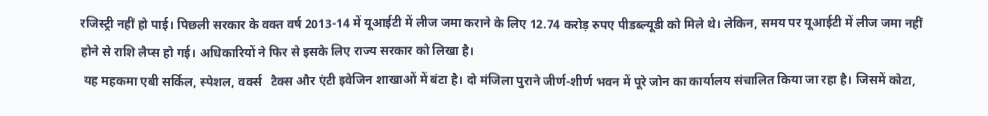रजिस्ट्री नहीं हो पाई। पिछली सरकार के वक्त वर्ष 2013-14 में यूआईटी में लीज जमा कराने के लिए 12.74 करोड़ रुपए पीडब्ल्यूडी को मिले थे। लेकिन, समय पर यूआईटी में लीज जमा नहीं होने से राशि लैप्स हो गई। अधिकारियों ने फिर से इसके लिए राज्य सरकार को लिखा है।
 यह महकमा एबी सर्किल, स्पेशल, वर्क्स   टैक्स और एंटी इवेजिन शाखाओं में बंटा है। दो मंजिला पुराने जीर्ण-शीर्ण भवन में पूरे जोन का कार्यालय संचालित किया जा रहा है। जिसमें कोटा,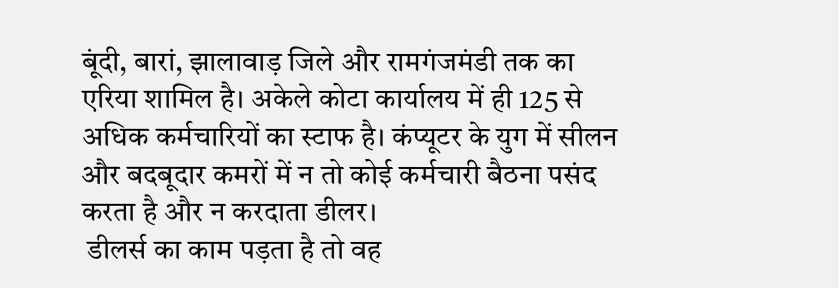बूंदी, बारां, झालावाड़ जिले और रामगंजमंडी तक का एरिया शामिल है। अकेले कोटा कार्यालय में ही 125 से अधिक कर्मचारियों का स्टाफ है। कंप्यूटर के युग में सीलन और बदबूदार कमरों में न तो कोई कर्मचारी बैठना पसंद करता है और न करदाता डीलर।
 डीलर्स का काम पड़ता है तो वह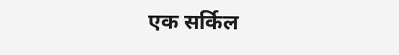एक सर्किल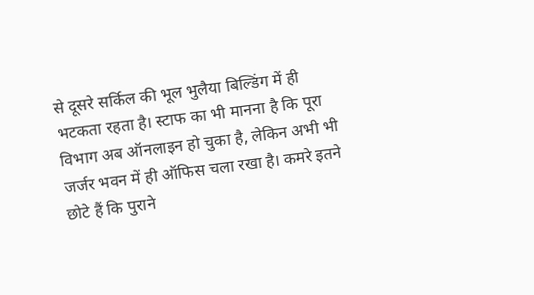से दूसरे सर्किल की भूल भुलैया बिल्डिंग में ही भटकता रहता है। स्टाफ का भी मानना है कि पूरा विभाग अब ऑनलाइन हो चुका है, लेकिन अभी भी जर्जर भवन में ही ऑफिस चला रखा है। कमरे इतने छोटे हैं कि पुराने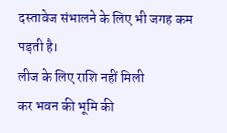दस्तावेज संभालने के लिए भी जगह कम पड़ती है।
लीज के लिए राशि नहीं मिली
कर भवन की भूमि की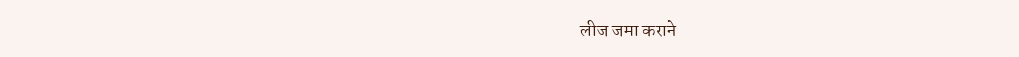लीज जमा कराने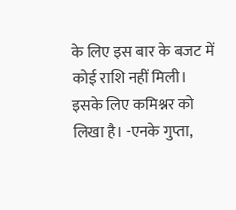के लिए इस बार के बजट में कोई राशि नहीं मिली। इसके लिए कमिश्नर को लिखा है। -एनके गुप्ता,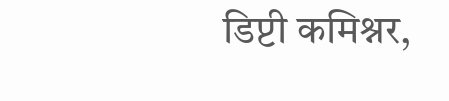डिप्टी कमिश्नर,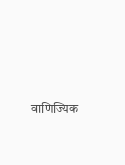वाणिज्यिक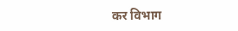कर विभाग